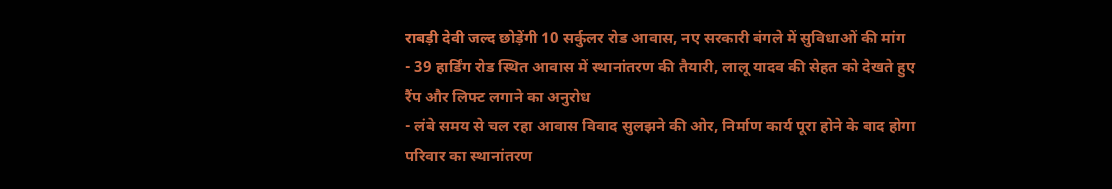राबड़ी देवी जल्द छोड़ेंगी 10 सर्कुलर रोड आवास, नए सरकारी बंगले में सुविधाओं की मांग
- 39 हार्डिंग रोड स्थित आवास में स्थानांतरण की तैयारी, लालू यादव की सेहत को देखते हुए रैंप और लिफ्ट लगाने का अनुरोध
- लंबे समय से चल रहा आवास विवाद सुलझने की ओर, निर्माण कार्य पूरा होने के बाद होगा परिवार का स्थानांतरण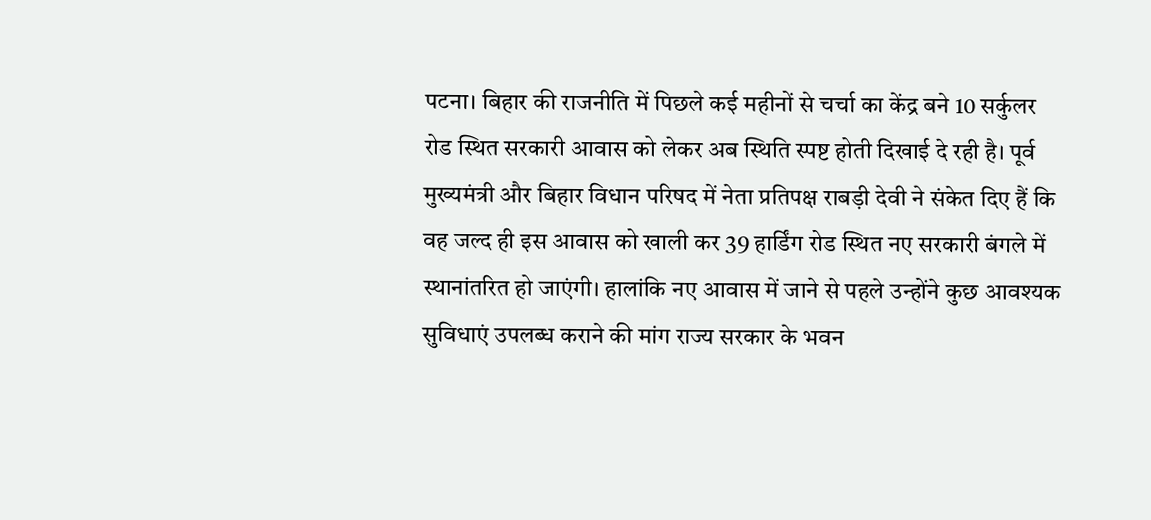पटना। बिहार की राजनीति में पिछले कई महीनों से चर्चा का केंद्र बने 10 सर्कुलर रोड स्थित सरकारी आवास को लेकर अब स्थिति स्पष्ट होती दिखाई दे रही है। पूर्व मुख्यमंत्री और बिहार विधान परिषद में नेता प्रतिपक्ष राबड़ी देवी ने संकेत दिए हैं कि वह जल्द ही इस आवास को खाली कर 39 हार्डिंग रोड स्थित नए सरकारी बंगले में स्थानांतरित हो जाएंगी। हालांकि नए आवास में जाने से पहले उन्होंने कुछ आवश्यक सुविधाएं उपलब्ध कराने की मांग राज्य सरकार के भवन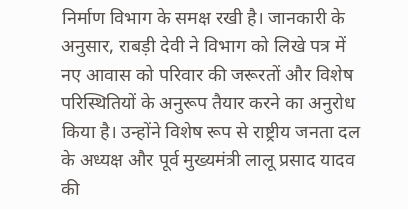निर्माण विभाग के समक्ष रखी है। जानकारी के अनुसार, राबड़ी देवी ने विभाग को लिखे पत्र में नए आवास को परिवार की जरूरतों और विशेष परिस्थितियों के अनुरूप तैयार करने का अनुरोध किया है। उन्होंने विशेष रूप से राष्ट्रीय जनता दल के अध्यक्ष और पूर्व मुख्यमंत्री लालू प्रसाद यादव की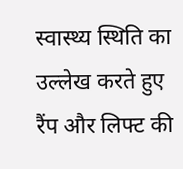स्वास्थ्य स्थिति का उल्लेख करते हुए रैंप और लिफ्ट की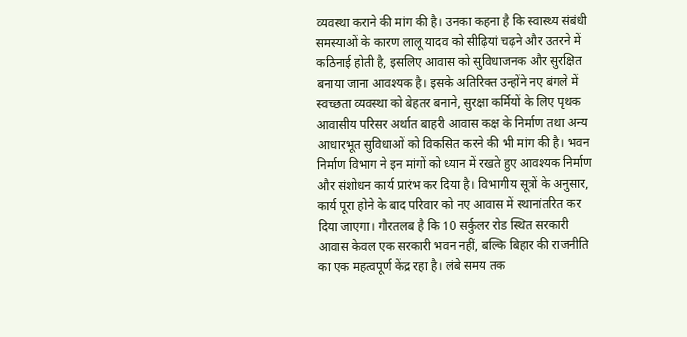व्यवस्था कराने की मांग की है। उनका कहना है कि स्वास्थ्य संबंधी समस्याओं के कारण लालू यादव को सीढ़ियां चढ़ने और उतरने में कठिनाई होती है, इसलिए आवास को सुविधाजनक और सुरक्षित बनाया जाना आवश्यक है। इसके अतिरिक्त उन्होंने नए बंगले में स्वच्छता व्यवस्था को बेहतर बनाने, सुरक्षा कर्मियों के लिए पृथक आवासीय परिसर अर्थात बाहरी आवास कक्ष के निर्माण तथा अन्य आधारभूत सुविधाओं को विकसित करने की भी मांग की है। भवन निर्माण विभाग ने इन मांगों को ध्यान में रखते हुए आवश्यक निर्माण और संशोधन कार्य प्रारंभ कर दिया है। विभागीय सूत्रों के अनुसार, कार्य पूरा होने के बाद परिवार को नए आवास में स्थानांतरित कर दिया जाएगा। गौरतलब है कि 10 सर्कुलर रोड स्थित सरकारी आवास केवल एक सरकारी भवन नहीं, बल्कि बिहार की राजनीति का एक महत्वपूर्ण केंद्र रहा है। लंबे समय तक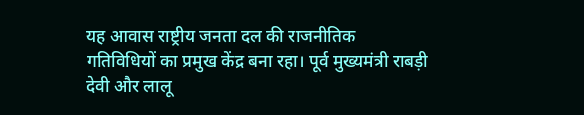यह आवास राष्ट्रीय जनता दल की राजनीतिक गतिविधियों का प्रमुख केंद्र बना रहा। पूर्व मुख्यमंत्री राबड़ी देवी और लालू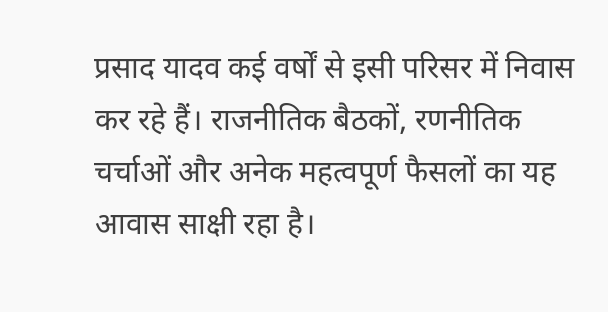प्रसाद यादव कई वर्षों से इसी परिसर में निवास कर रहे हैं। राजनीतिक बैठकों, रणनीतिक चर्चाओं और अनेक महत्वपूर्ण फैसलों का यह आवास साक्षी रहा है।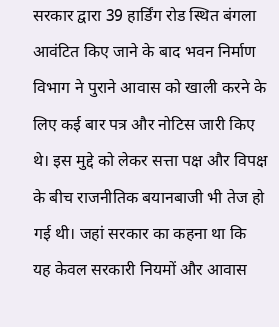सरकार द्वारा 39 हार्डिंग रोड स्थित बंगला आवंटित किए जाने के बाद भवन निर्माण विभाग ने पुराने आवास को खाली करने के लिए कई बार पत्र और नोटिस जारी किए थे। इस मुद्दे को लेकर सत्ता पक्ष और विपक्ष के बीच राजनीतिक बयानबाजी भी तेज हो गई थी। जहां सरकार का कहना था कि यह केवल सरकारी नियमों और आवास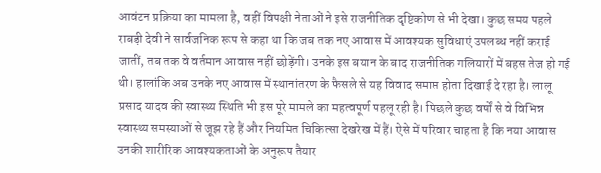आवंटन प्रक्रिया का मामला है, वहीं विपक्षी नेताओं ने इसे राजनीतिक दृष्टिकोण से भी देखा। कुछ समय पहले राबड़ी देवी ने सार्वजनिक रूप से कहा था कि जब तक नए आवास में आवश्यक सुविधाएं उपलब्ध नहीं कराई जातीं, तब तक वे वर्तमान आवास नहीं छोड़ेंगी। उनके इस बयान के बाद राजनीतिक गलियारों में बहस तेज हो गई थी। हालांकि अब उनके नए आवास में स्थानांतरण के फैसले से यह विवाद समाप्त होता दिखाई दे रहा है। लालू प्रसाद यादव की स्वास्थ्य स्थिति भी इस पूरे मामले का महत्वपूर्ण पहलू रही है। पिछले कुछ वर्षों से वे विभिन्न स्वास्थ्य समस्याओं से जूझ रहे हैं और नियमित चिकित्सा देखरेख में हैं। ऐसे में परिवार चाहता है कि नया आवास उनकी शारीरिक आवश्यकताओं के अनुरूप तैयार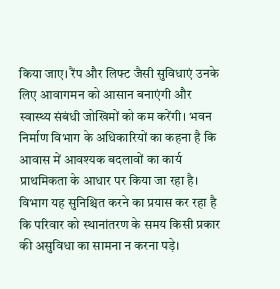किया जाए। रैंप और लिफ्ट जैसी सुविधाएं उनके लिए आवागमन को आसान बनाएंगी और स्वास्थ्य संबंधी जोखिमों को कम करेंगी। भवन निर्माण विभाग के अधिकारियों का कहना है कि आवास में आवश्यक बदलावों का कार्य प्राथमिकता के आधार पर किया जा रहा है। विभाग यह सुनिश्चित करने का प्रयास कर रहा है कि परिवार को स्थानांतरण के समय किसी प्रकार की असुविधा का सामना न करना पड़े।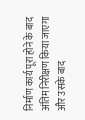निर्माण कार्य पूरा होने के बाद अंतिम निरीक्षण किया जाएगा और उसके बाद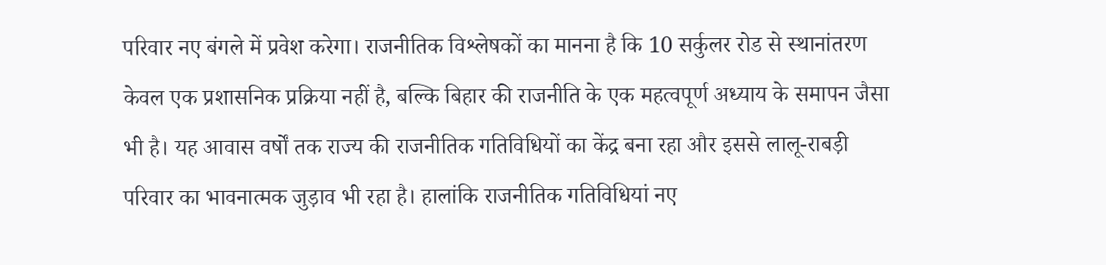परिवार नए बंगले में प्रवेश करेगा। राजनीतिक विश्लेषकों का मानना है कि 10 सर्कुलर रोड से स्थानांतरण केवल एक प्रशासनिक प्रक्रिया नहीं है, बल्कि बिहार की राजनीति के एक महत्वपूर्ण अध्याय के समापन जैसा भी है। यह आवास वर्षों तक राज्य की राजनीतिक गतिविधियों का केंद्र बना रहा और इससे लालू-राबड़ी परिवार का भावनात्मक जुड़ाव भी रहा है। हालांकि राजनीतिक गतिविधियां नए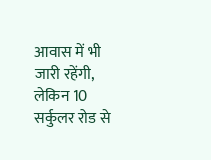आवास में भी जारी रहेंगी, लेकिन 10 सर्कुलर रोड से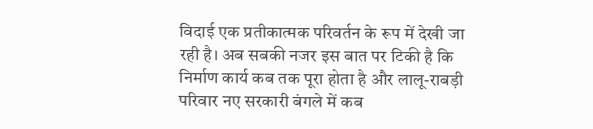विदाई एक प्रतीकात्मक परिवर्तन के रूप में देखी जा रही है। अब सबकी नजर इस बात पर टिकी है कि निर्माण कार्य कब तक पूरा होता है और लालू-राबड़ी परिवार नए सरकारी बंगले में कब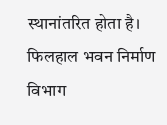स्थानांतरित होता है। फिलहाल भवन निर्माण विभाग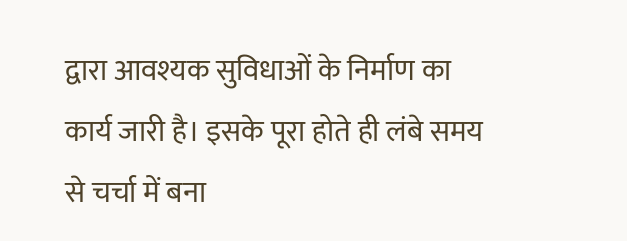द्वारा आवश्यक सुविधाओं के निर्माण का कार्य जारी है। इसके पूरा होते ही लंबे समय से चर्चा में बना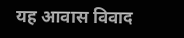यह आवास विवाद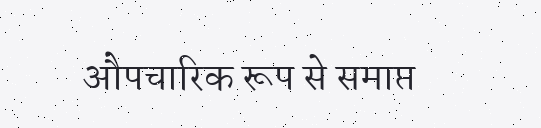औपचारिक रूप से समाप्त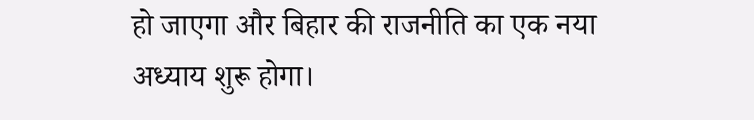हो जाएगा और बिहार की राजनीति का एक नया अध्याय शुरू होगा।